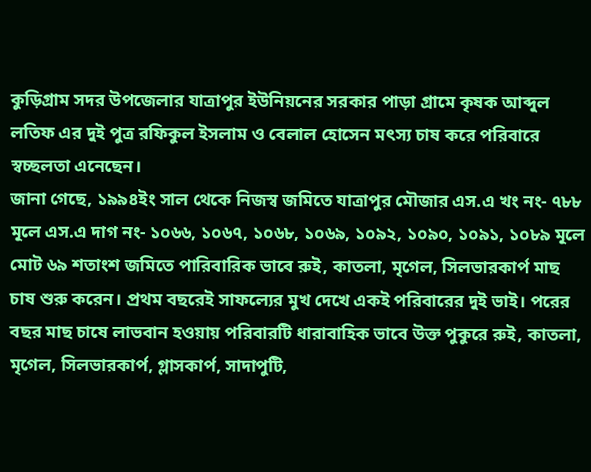কুড়িগ্রাম সদর উপজেলার যাত্রাপুর ইউনিয়নের সরকার পাড়া গ্রামে কৃষক আব্দুল লতিফ এর দুই পুত্র রফিকুল ইসলাম ও বেলাল হোসেন মৎস্য চাষ করে পরিবারে স্বচ্ছলতা এনেছেন।
জানা গেছে, ১৯৯৪ইং সাল থেকে নিজস্ব জমিতে যাত্রাপুর মৌজার এস.এ খং নং- ৭৮৮ মূলে এস.এ দাগ নং- ১০৬৬, ১০৬৭, ১০৬৮, ১০৬৯, ১০৯২, ১০৯০, ১০৯১, ১০৮৯ মূলে মোট ৬৯ শতাংশ জমিতে পারিবারিক ভাবে রুই, কাতলা, মৃগেল, সিলভারকার্প মাছ চাষ শুরু করেন। প্রথম বছরেই সাফল্যের মুখ দেখে একই পরিবারের দুই ভাই। পরের বছর মাছ চাষে লাভবান হওয়ায় পরিবারটি ধারাবাহিক ভাবে উক্ত পুকুরে রুই, কাতলা, মৃগেল, সিলভারকার্প, গ্লাসকার্প, সাদাপুটি,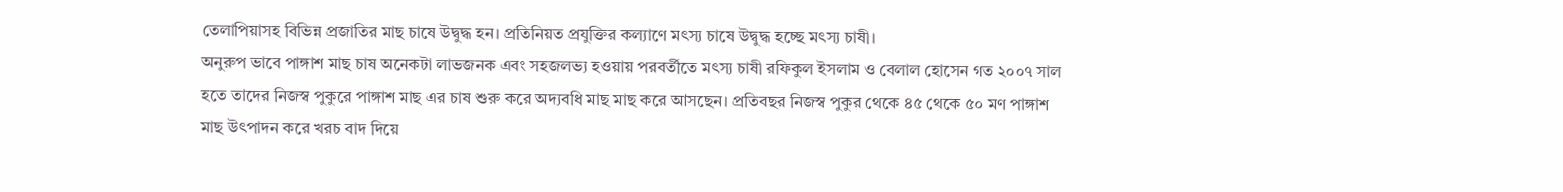তেলাপিয়াসহ বিভিন্ন প্রজাতির মাছ চাষে উদ্বুদ্ধ হন। প্রতিনিয়ত প্রযুক্তির কল্যাণে মৎস্য চাষে উদ্বুদ্ধ হচ্ছে মৎস্য চাষী।
অনুরুপ ভাবে পাঙ্গাশ মাছ চাষ অনেকটা লাভজনক এবং সহজলভ্য হওয়ায় পরবর্তীতে মৎস্য চাষী রফিকুল ইসলাম ও বেলাল হোসেন গত ২০০৭ সাল হতে তাদের নিজস্ব পুকুরে পাঙ্গাশ মাছ এর চাষ শুরু করে অদ্যবধি মাছ মাছ করে আসছেন। প্রতিবছর নিজস্ব পুকুর থেকে ৪৫ থেকে ৫০ মণ পাঙ্গাশ মাছ উৎপাদন করে খরচ বাদ দিয়ে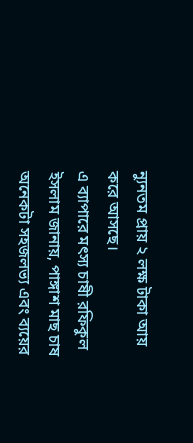ন্যুনতম প্রায় ২ লক্ষ টাকা আয় করে আসছে।
এ ব্যাপারে মৎস্য চাষী রফিকুল ইসলাম জানায়, পাঙ্গাশ মাছ চাষ অনেকটা সহজলভ্য এবং ব্যয়ের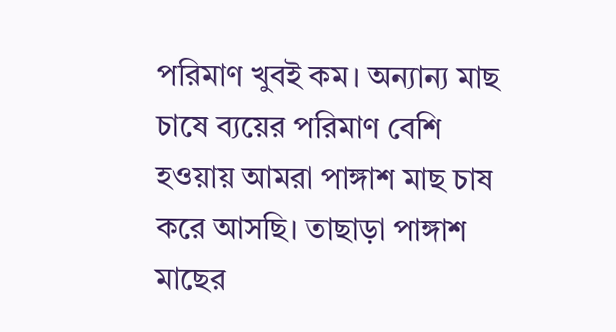পরিমাণ খুবই কম। অন্যান্য মাছ চাষে ব্যয়ের পরিমাণ বেশি হওয়ায় আমরা পাঙ্গাশ মাছ চাষ করে আসছি। তাছাড়া পাঙ্গাশ মাছের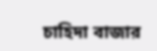চাহিদা বাজার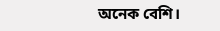অনেক বেশি।